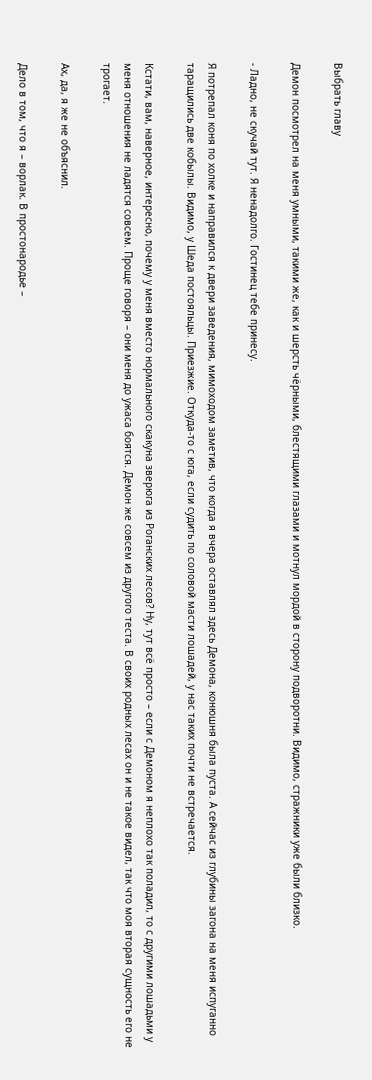Выбрать главу

Демон посмотрел на меня умными, такими же, как и шерсть чёрными, блестящими глазами и мотнул мордой в сторону подворотни. Видимо, стражники уже были близко.

- Ладно, не скучай тут. Я ненадолго. Гостинец тебе принесу.

Я потрепал коня по холке и направился к двери заведения, мимоходом заметив, что когда я вчера оставлял здесь Демона, конюшня была пуста. А сейчас из глубины загона на меня испуганно таращились две кобылы. Видимо, у Шеда постояльцы. Приезжие. Откуда-то с юга, если судить по соловой масти лошадей, у нас таких почти не встречается.

Кстати, вам, наверное, интересно, почему у меня вместо нормального скакуна зверюга из Роганских лесов? Ну, тут всё просто – если с Демоном я неплохо так поладил, то с другими лошадьми у меня отношения не ладятся совсем. Проще говоря – они меня до ужаса боятся. Демон же совсем из другого теста. В своих родных лесах он и не такое видел, так что моя вторая сущность его не трогает.

Ах, да, я же не объяснил.

Дело в том, что я – ворлак. В простонародье –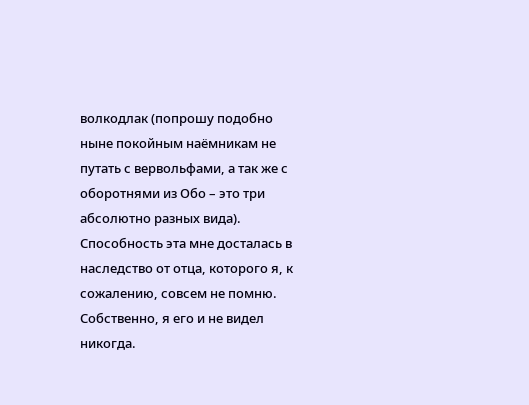волкодлак (попрошу подобно ныне покойным наёмникам не путать с вервольфами, а так же с оборотнями из Обо – это три абсолютно разных вида). Способность эта мне досталась в наследство от отца, которого я, к сожалению, совсем не помню. Собственно, я его и не видел никогда.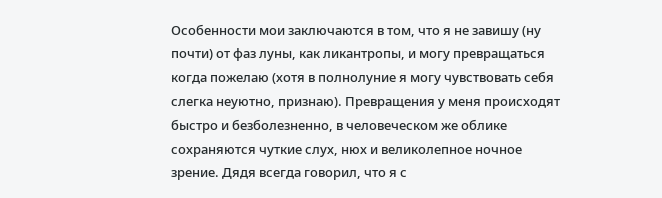Особенности мои заключаются в том, что я не завишу (ну почти) от фаз луны, как ликантропы, и могу превращаться когда пожелаю (хотя в полнолуние я могу чувствовать себя слегка неуютно, признаю). Превращения у меня происходят быстро и безболезненно, в человеческом же облике сохраняются чуткие слух, нюх и великолепное ночное зрение. Дядя всегда говорил, что я с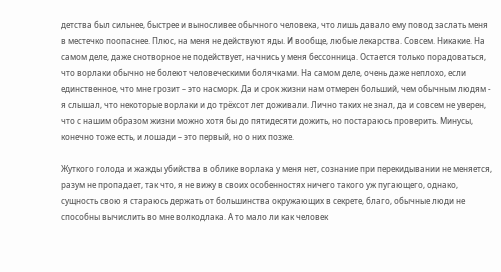детства был сильнее, быстрее и выносливее обычного человека, что лишь давало ему повод заслать меня в местечко поопаснее. Плюс, на меня не действуют яды. И вообще, любые лекарства. Совсем. Никакие. На самом деле, даже снотворное не подействует, начнись у меня бессонница. Остается только порадоваться, что ворлаки обычно не болеют человеческими болячками. На самом деле, очень даже неплохо, если единственное, что мне грозит – это насморк. Да и срок жизни нам отмерен больший, чем обычным людям - я слышал, что некоторые ворлаки и до трёхсот лет доживали. Лично таких не знал, да и совсем не уверен, что с нашим образом жизни можно хотя бы до пятидесяти дожить, но постараюсь проверить. Минусы, конечно тоже есть, и лошади – это первый, но о них позже.

Жуткого голода и жажды убийства в облике ворлака у меня нет, сознание при перекидывании не меняется, разум не пропадает, так что, я не вижу в своих особенностях ничего такого уж пугающего, однако, сущность свою я стараюсь держать от большинства окружающих в секрете, благо, обычные люди не способны вычислить во мне волкодлака. А то мало ли как человек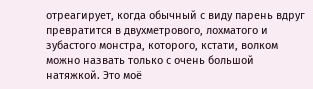отреагирует, когда обычный с виду парень вдруг превратится в двухметрового, лохматого и зубастого монстра, которого, кстати, волком можно назвать только с очень большой натяжкой. Это моё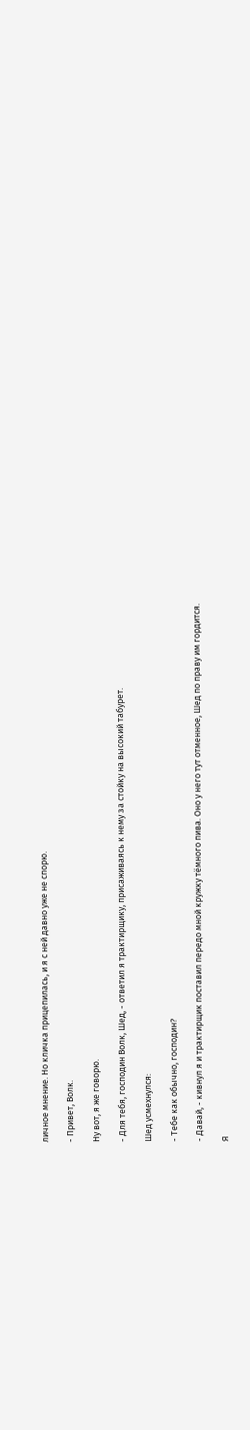личное мнение. Но кличка прицепилась, и я с ней давно уже не спорю.

- Привет, Волк.

Ну вот, я же говорю.

- Для тебя, господин Волк, Шед, - ответил я трактирщику, присаживаясь к нему за стойку на высокий табурет.

Шед усмехнулся:

- Тебе как обычно, господин?

- Давай, - кивнул я и трактирщик поставил передо мной кружку тёмного пива. Оно у него тут отменное, Шед по праву им гордится.

Я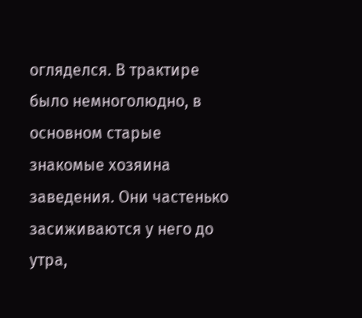огляделся. В трактире было немноголюдно, в основном старые знакомые хозяина заведения. Они частенько засиживаются у него до утра,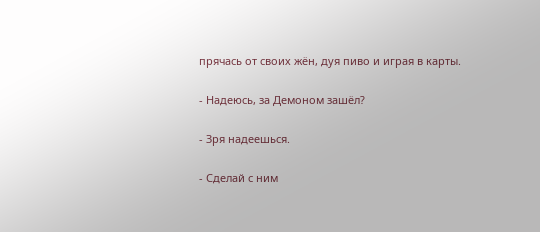прячась от своих жён, дуя пиво и играя в карты.

- Надеюсь, за Демоном зашёл?

- Зря надеешься.

- Сделай с ним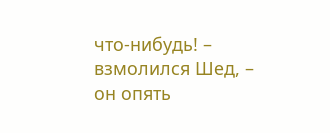что-нибудь! – взмолился Шед, – он опять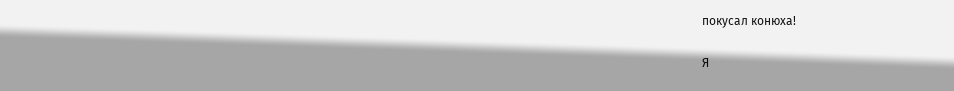покусал конюха!

Я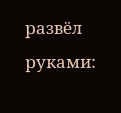развёл руками: